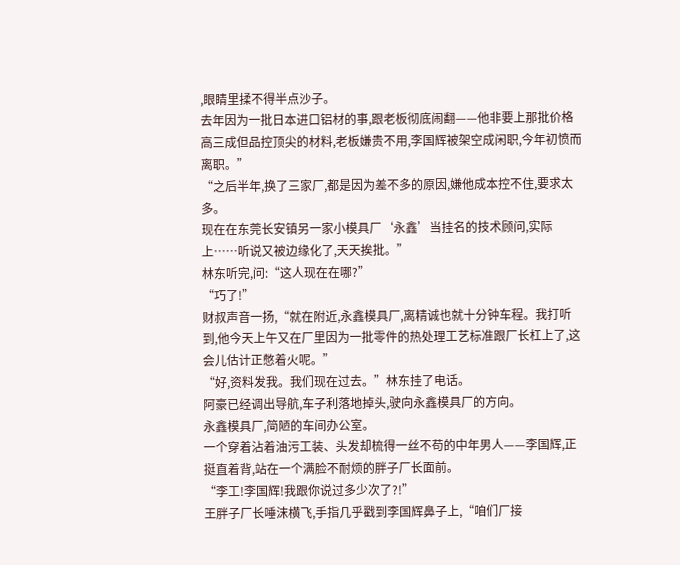,眼睛里揉不得半点沙子。
去年因为一批日本进口铝材的事,跟老板彻底闹翻——他非要上那批价格高三成但品控顶尖的材料,老板嫌贵不用,李国辉被架空成闲职,今年初愤而离职。”
“之后半年,换了三家厂,都是因为差不多的原因,嫌他成本控不住,要求太多。
现在在东莞长安镇另一家小模具厂‘永鑫’当挂名的技术顾问,实际上……听说又被边缘化了,天天挨批。”
林东听完,问:“这人现在在哪?”
“巧了!”
财叔声音一扬,“就在附近,永鑫模具厂,离精诚也就十分钟车程。我打听到,他今天上午又在厂里因为一批零件的热处理工艺标准跟厂长杠上了,这会儿估计正憋着火呢。”
“好,资料发我。我们现在过去。”林东挂了电话。
阿豪已经调出导航,车子利落地掉头,驶向永鑫模具厂的方向。
永鑫模具厂,简陋的车间办公室。
一个穿着沾着油污工装、头发却梳得一丝不苟的中年男人——李国辉,正挺直着背,站在一个满脸不耐烦的胖子厂长面前。
“李工!李国辉!我跟你说过多少次了?!”
王胖子厂长唾沫横飞,手指几乎戳到李国辉鼻子上,“咱们厂接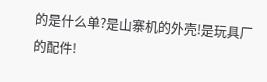的是什么单?是山寨机的外壳!是玩具厂的配件!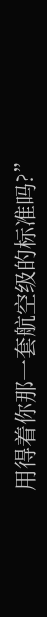用得着你那一套航空级的标准吗?”